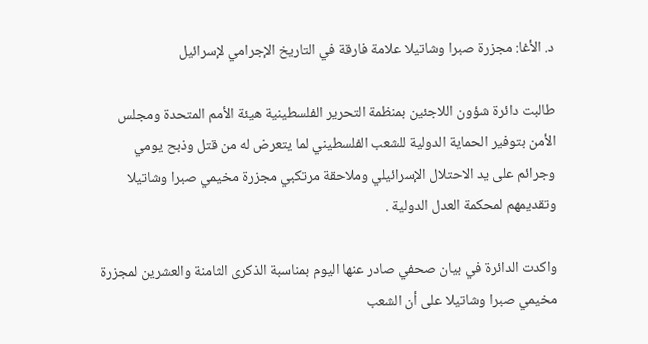د. الأغا: مجزرة صبرا وشاتيلا علامة فارقة في التاريخ الإجرامي لإسرائيل

طالبت دائرة شؤون اللاجئين بمنظمة التحرير الفلسطينية هيئة الأمم المتحدة ومجلس الأمن بتوفير الحماية الدولية للشعب الفلسطيني لما يتعرض له من قتل وذبح يومي وجرائم على يد الاحتلال الإسرائيلي وملاحقة مرتكبي مجزرة مخيمي صبرا وشاتيلا وتقديمهم لمحكمة العدل الدولية .

واكدت الدائرة في بيان صحفي صادر عنها اليوم بمناسبة الذكرى الثامنة والعشرين لمجزرة مخيمي صبرا وشاتيلا على أن الشعب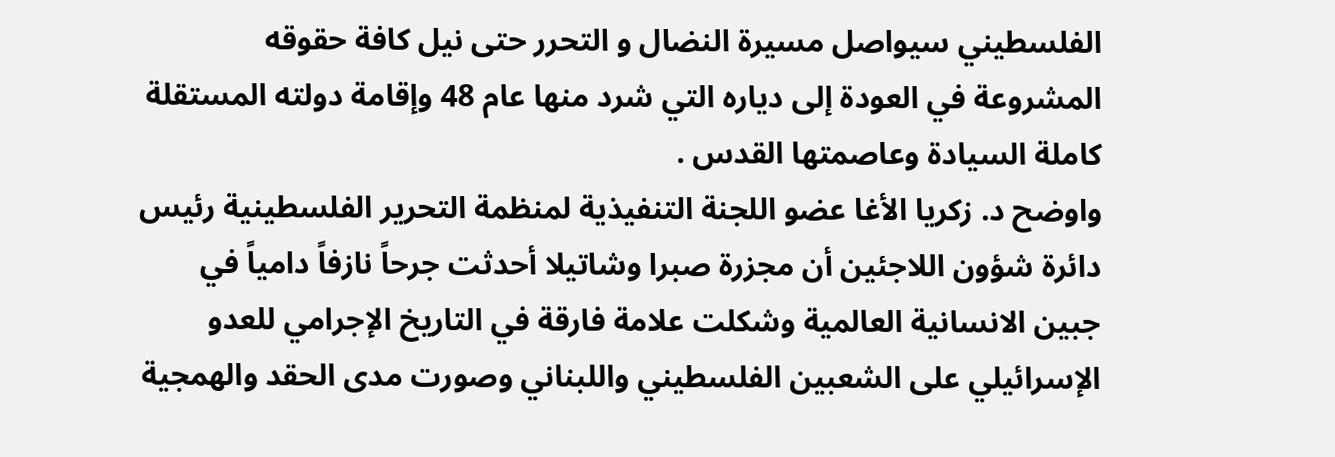الفلسطيني سيواصل مسيرة النضال و التحرر حتى نيل كافة حقوقه المشروعة في العودة إلى دياره التي شرد منها عام 48 وإقامة دولته المستقلة كاملة السيادة وعاصمتها القدس .
واوضح د. زكريا الأغا عضو اللجنة التنفيذية لمنظمة التحرير الفلسطينية رئيس دائرة شؤون اللاجئين أن مجزرة صبرا وشاتيلا أحدثت جرحاً نازفاً دامياً في جبين الانسانية العالمية وشكلت علامة فارقة في التاريخ الإجرامي للعدو الإسرائيلي على الشعبين الفلسطيني واللبناني وصورت مدى الحقد والهمجية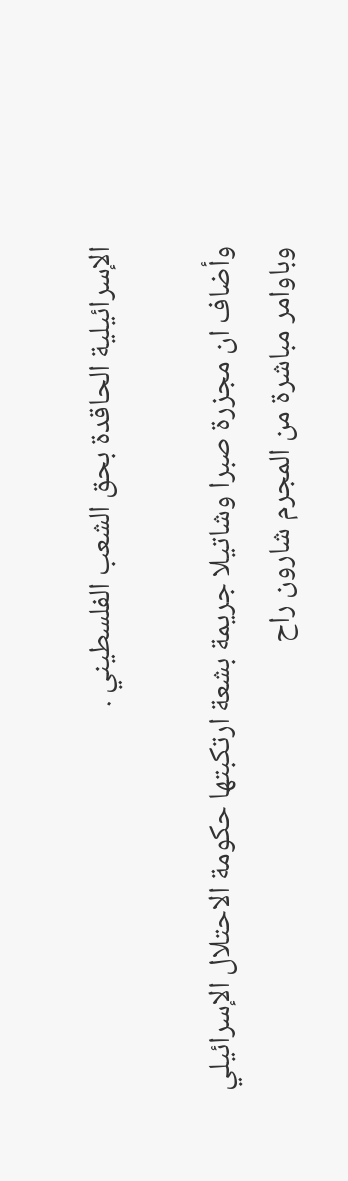الإسرائيلية الحاقدة بحق الشعب الفلسطيني .

وأضاف ان مجزرة صبرا وشاتيلا جريمة بشعة ارتكبتها حكومة الاحتلال الإسرائيلي وباوامر مباشرة من المجرم شارون راح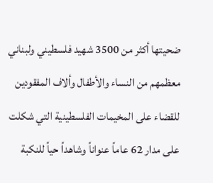ضحيتها أكثر من 3500 شهيد فلسطيني ولبناني معظمهم من النساء والأطفال وألاف المفقودين للقضاء على المخيمات الفلسطينية التي شكلت على مدار 62 عاماً عنواناً وشاهداً حياً للنكبة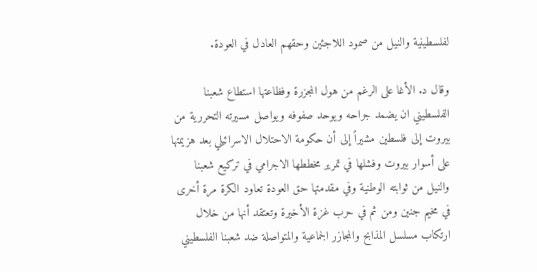لفلسطينية والنيل من صمود اللاجئين وحقهم العادل في العودة.

وقال د. الأغا على الرغم من هول المجزرة وفظاعتها استطاع شعبنا الفلسطيني ان يضمد جراحه ويوحد صفوفه ويواصل مسيرته التحررية من بيروت إلى فلسطين مشيراً إلى أن حكومة الاحتلال الاسرائيلي بعد هزيمتها على أسوار بيروت وفشلها في تمرير مخططها الاجرامي في تركيع شعبنا والنيل من ثوابته الوطنية وفي مقدمتها حق العودة تعاود الكرة مرة أخرى في مخيم جنين ومن ثم في حرب غزة الأخيرة وتعتقد أنها من خلال ارتكاب مسلسل المذابح والمجازر الجماعية والمتواصلة ضد شعبنا الفلسطيني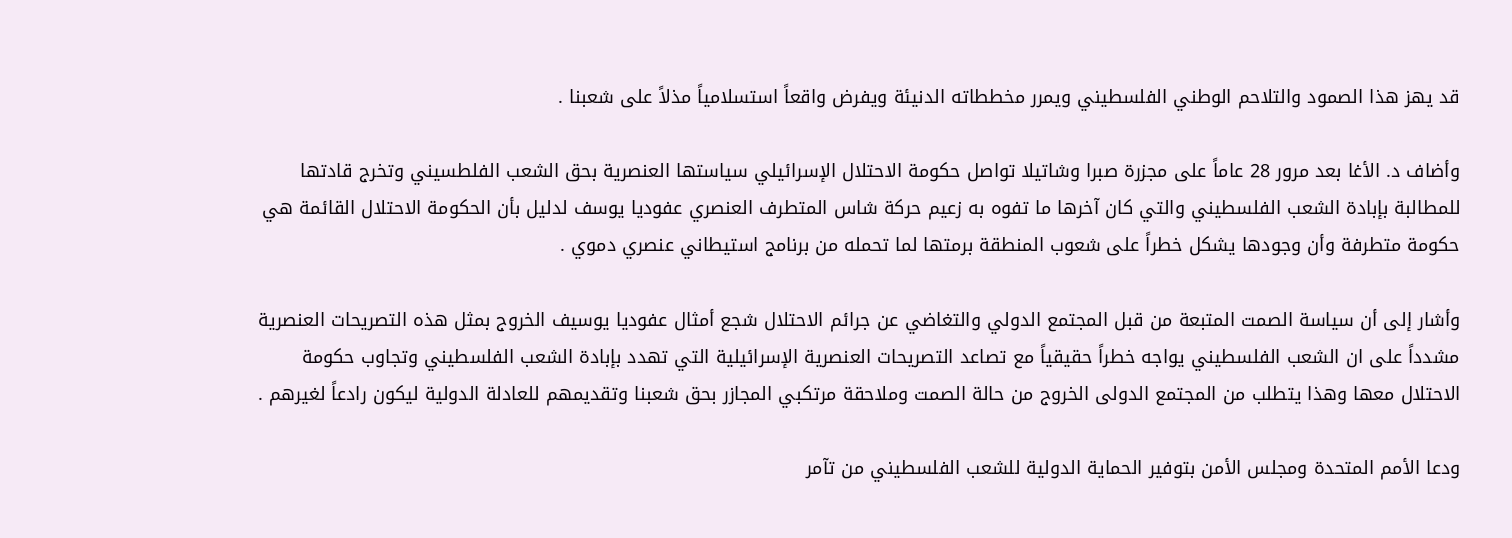قد يهز هذا الصمود والتلاحم الوطني الفلسطيني ويمرر مخططاته الدنيئة ويفرض واقعاً استسلامياً مذلاً على شعبنا .

وأضاف د. الأغا بعد مرور 28 عاماً على مجزرة صبرا وشاتيلا تواصل حكومة الاحتلال الإسرائيلي سياستها العنصرية بحق الشعب الفلطسيني وتخرج قادتها للمطالبة بإبادة الشعب الفلسطيني والتي كان آخرها ما تفوه به زعيم حركة شاس المتطرف العنصري عفوديا يوسف لدليل بأن الحكومة الاحتلال القائمة هي حكومة متطرفة وأن وجودها يشكل خطراً على شعوب المنطقة برمتها لما تحمله من برنامج استيطاني عنصري دموي .

وأشار إلى أن سياسة الصمت المتبعة من قبل المجتمع الدولي والتغاضي عن جرائم الاحتلال شجع أمثال عفوديا يوسيف الخروج بمثل هذه التصريحات العنصرية مشدداً على ان الشعب الفلسطيني يواجه خطراً حقيقياً مع تصاعد التصريحات العنصرية الإسرائيلية التي تهدد بإبادة الشعب الفلسطيني وتجاوب حكومة الاحتلال معها وهذا يتطلب من المجتمع الدولى الخروج من حالة الصمت وملاحقة مرتكبي المجازر بحق شعبنا وتقديمهم للعادلة الدولية ليكون رادعاً لغيرهم .

ودعا الأمم المتحدة ومجلس الأمن بتوفير الحماية الدولية للشعب الفلسطيني من تآمر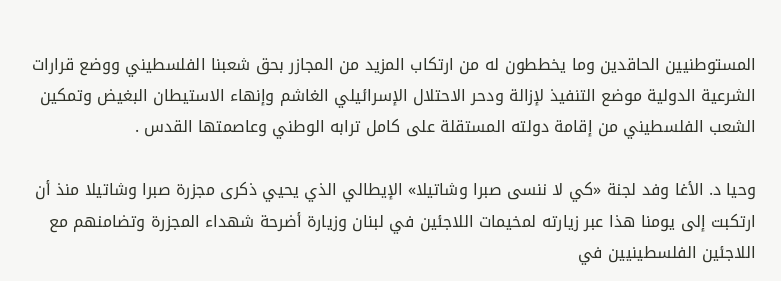المستوطنيين الحاقدين وما يخططون له من ارتكاب المزيد من المجازر بحق شعبنا الفلسطيني ووضع قرارات الشرعية الدولية موضع التنفيذ لإزالة ودحر الاحتلال الإسرائيلي الغاشم وإنهاء الاستيطان البغيض وتمكين الشعب الفلسطيني من إقامة دولته المستقلة على كامل ترابه الوطني وعاصمتها القدس .

وحيا د. الأغا وفد لجنة «كي لا ننسى صبرا وشاتيلا» الإيطالي الذي يحيي ذكرى مجزرة صبرا وشاتيلا منذ أن ارتكبت إلى يومنا هذا عبر زيارته لمخيمات اللاجئين في لبنان وزيارة أضرحة شهداء المجزرة وتضامنهم مع اللاجئين الفلسطينيين في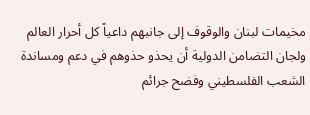مخيمات لبنان والوقوف إلى جانبهم داعياً كل أحرار العالم ولجان التضامن الدولية أن يحذو حذوهم في دعم ومساندة الشعب الفلسطيني وفضح جرائم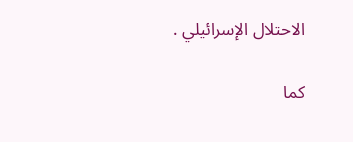الاحتلال الإسرائيلي .

كما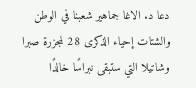دعا د. الاغا جماهير شعبنا في الوطن والشتات إحياء الذكرى 28 لمجزرة صبرا وشاتيلا التي ستبقى نبراسًا خالدًا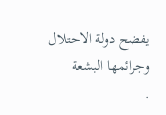يفضح دولة الاحتلال وجرائمها البشعة
.